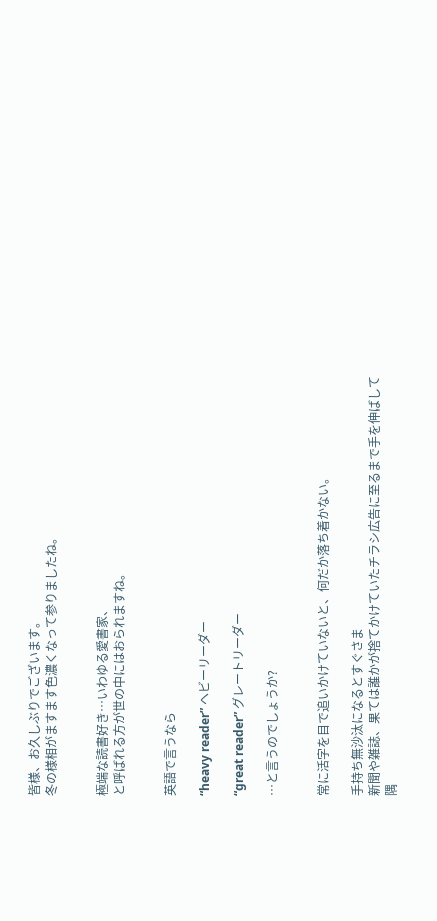皆様、お久しぶりでございます。
冬の様相がますます色濃くなって参りましたね。


極端な読書好き…いわゆる愛書家、
と呼ばれる方が世の中にはおられますね。


英語で言うなら

“heavy reader” ヘビーリーダー

“great reader” グレートリーダー

…と言うのでしょうか?


常に活字を目で追いかけていないと、何だか落ち着かない。

手持ち無沙汰になるとすぐさま
新聞や雑誌、果ては誰かが捨てかけていたチラシ広告に至るまで手を伸ばして
隅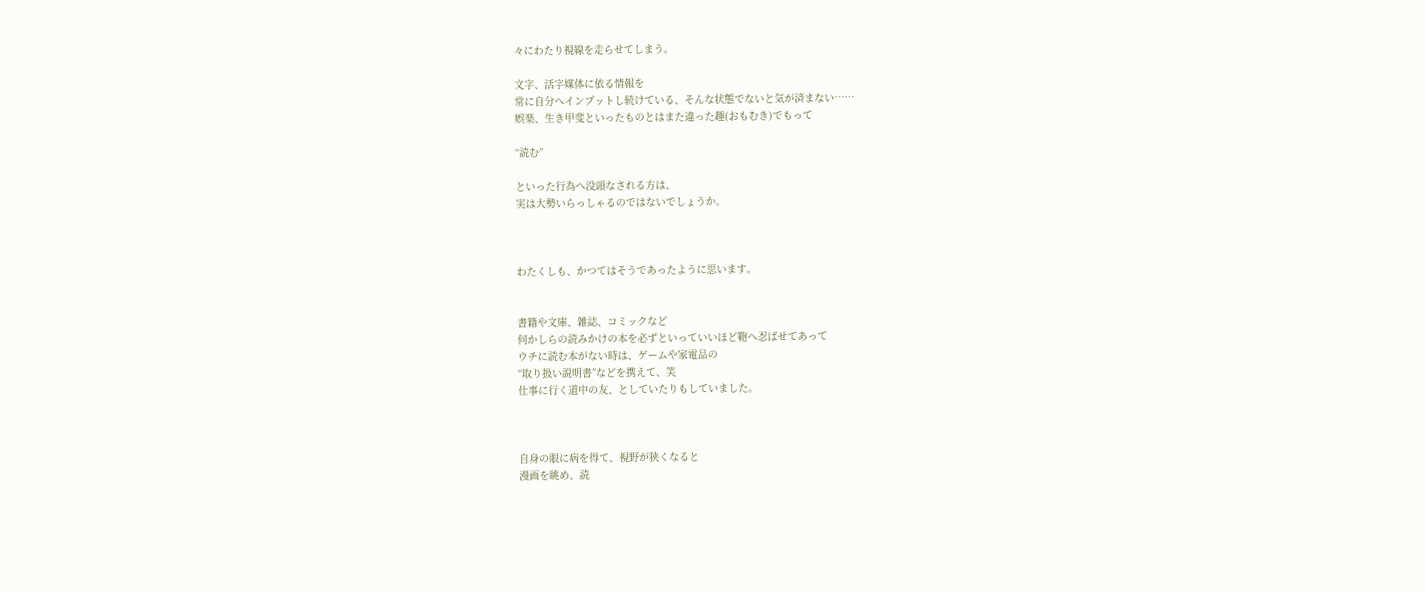々にわたり視線を走らせてしまう。

文字、活字媒体に依る情報を
常に自分へインプットし続けている、そんな状態でないと気が済まない……
娯楽、生き甲斐といったものとはまた違った趣(おもむき)でもって

“読む”

といった行為へ没頭なされる方は、
実は大勢いらっしゃるのではないでしょうか。



わたくしも、かつてはそうであったように思います。


書籍や文庫、雑誌、コミックなど
何かしらの読みかけの本を必ずといっていいほど鞄へ忍ばせてあって
ウチに読む本がない時は、ゲームや家電品の
“取り扱い説明書”などを携えて、笑
仕事に行く道中の友、としていたりもしていました。



自身の眼に病を得て、視野が狭くなると
漫画を眺め、読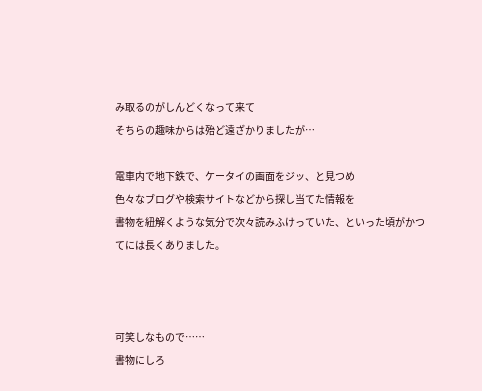み取るのがしんどくなって来て
そちらの趣味からは殆ど遠ざかりましたが…

電車内で地下鉄で、ケータイの画面をジッ、と見つめ
色々なブログや検索サイトなどから探し当てた情報を
書物を紐解くような気分で次々読みふけっていた、といった頃がかつてには長くありました。



可笑しなもので……
書物にしろ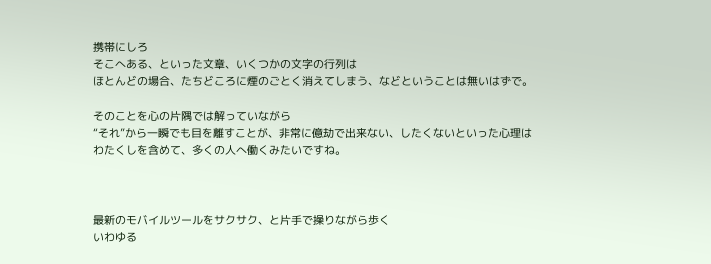携帯にしろ
そこへある、といった文章、いくつかの文字の行列は
ほとんどの場合、たちどころに煙のごとく消えてしまう、などということは無いはずで。

そのことを心の片隅では解っていながら
“それ”から一瞬でも目を離すことが、非常に億劫で出来ない、したくないといった心理は
わたくしを含めて、多くの人へ働くみたいですね。



最新のモバイルツールをサクサク、と片手で操りながら歩く
いわゆる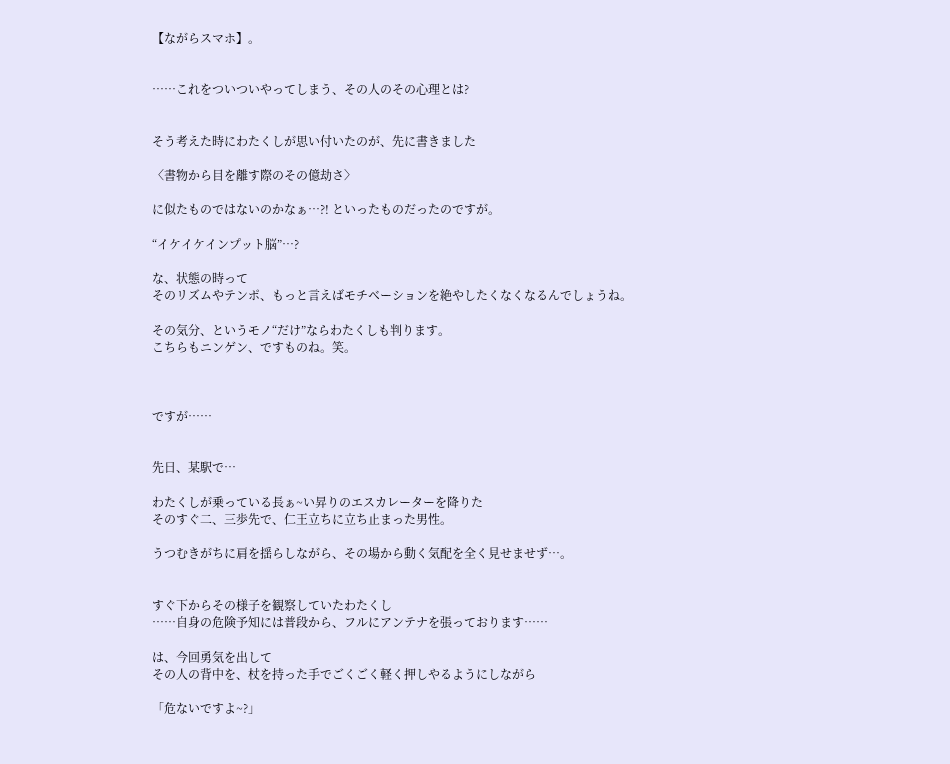【ながらスマホ】。


……これをついついやってしまう、その人のその心理とは?


そう考えた時にわたくしが思い付いたのが、先に書きました

〈書物から目を離す際のその億劫さ〉

に似たものではないのかなぁ…?! といったものだったのですが。

“イケイケインプット脳”…?

な、状態の時って
そのリズムやテンポ、もっと言えばモチベーションを絶やしたくなくなるんでしょうね。

その気分、というモノ“だけ”ならわたくしも判ります。
こちらもニンゲン、ですものね。笑。



ですが……


先日、某駅で…

わたくしが乗っている長ぁ~い昇りのエスカレーターを降りた
そのすぐ二、三歩先で、仁王立ちに立ち止まった男性。

うつむきがちに肩を揺らしながら、その場から動く気配を全く見せませず…。


すぐ下からその様子を観察していたわたくし
……自身の危険予知には普段から、フルにアンテナを張っております……

は、今回勇気を出して
その人の背中を、杖を持った手でごくごく軽く押しやるようにしながら

「危ないですよ~?」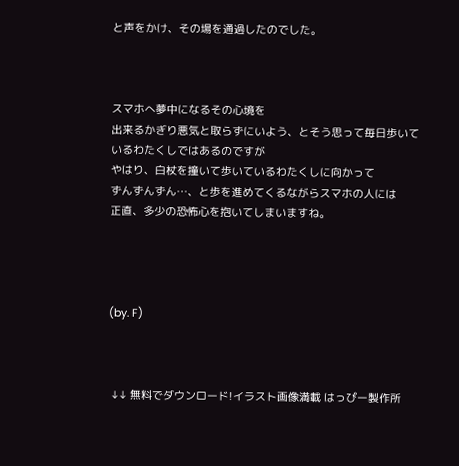と声をかけ、その場を通過したのでした。



スマホへ夢中になるその心境を
出来るかぎり悪気と取らずにいよう、とそう思って毎日歩いているわたくしではあるのですが
やはり、白杖を撞いて歩いているわたくしに向かって
ずんずんずん…、と歩を進めてくるながらスマホの人には
正直、多少の恐怖心を抱いてしまいますね。




(by. F)



 ↓↓ 無料でダウンロード!イラスト画像満載 はっぴー製作所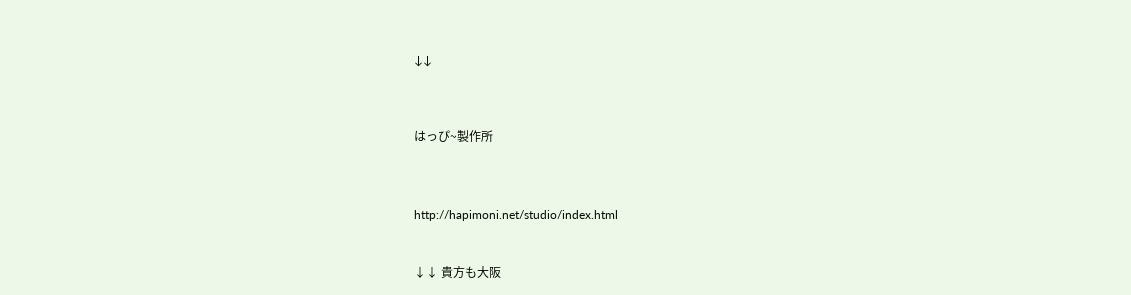↓↓



はっぴ~製作所



http://hapimoni.net/studio/index.html


↓↓ 貴方も大阪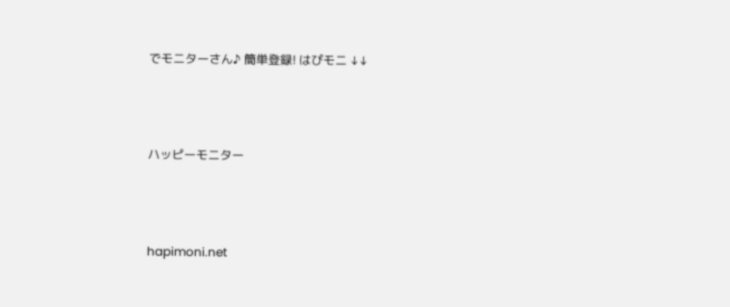でモニターさん♪ 簡単登録! はぴモニ ↓↓



ハッピーモニター



hapimoni.net